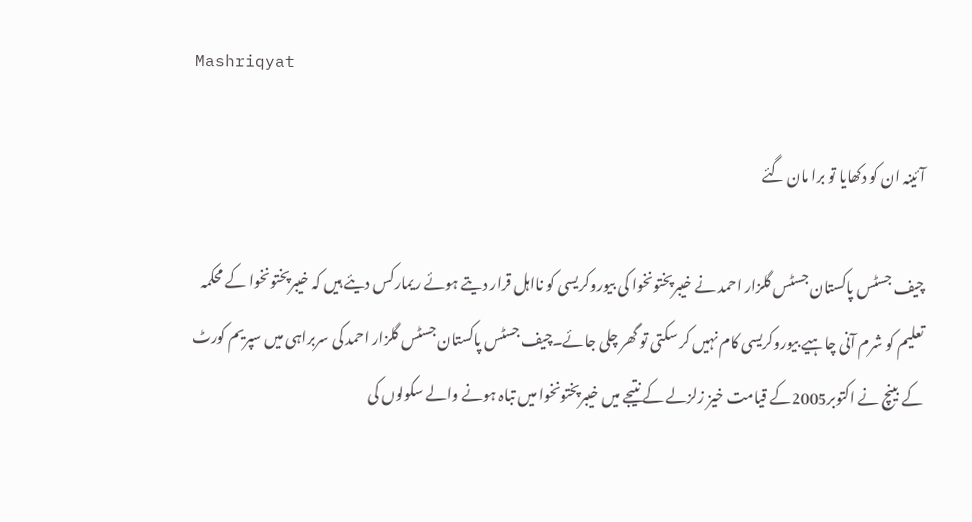Mashriqyat

آئینہ ان کو دکھایا تو برا مان گئے

چیف جسٹس پاکستان جسٹس گلزار احمد نے خیبرپختونخوا کی بیوروکریسی کو نااہل قرار دیتے ہوئے ریمارکس دیئے ہیں کہ خیبرپختونخوا کے محکمہ تعلیم کو شرم آنی چاہیے بیوروکریسی کام نہیں کر سکتی تو گھر چلی جائے۔چیف جسٹس پاکستان جسٹس گلزار احمد کی سربراہی میں سپریم کورٹ کے بینچ نے اکتوبر2005کے قیامت خیز زلزلے کے نتیجے میں خیبرپختونخوا میں تباہ ہونے والے سکولوں کی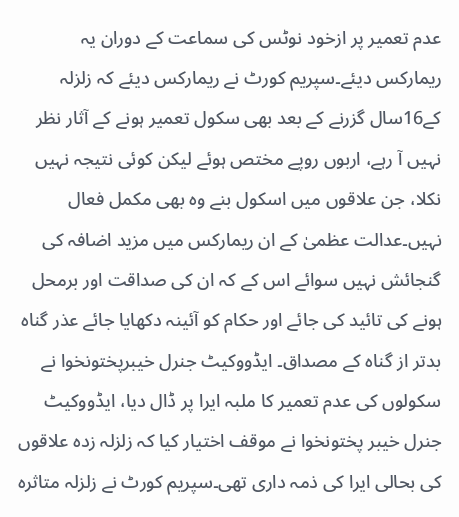عدم تعمیر پر ازخود نوٹس کی سماعت کے دوران یہ ریمارکس دیئے۔سپریم کورٹ نے ریمارکس دیئے کہ زلزلہ کے16سال گزرنے کے بعد بھی سکول تعمیر ہونے کے آثار نظر نہیں آ رہے، اربوں روپے مختص ہوئے لیکن کوئی نتیجہ نہیں نکلا، جن علاقوں میں اسکول بنے وہ بھی مکمل فعال نہیں۔عدالت عظمیٰ کے ان ریمارکس میں مزید اضافہ کی گنجائش نہیں سوائے اس کے کہ ان کی صداقت اور برمحل ہونے کی تائید کی جائے اور حکام کو آئینہ دکھایا جائے عذر گناہ بدتر از گناہ کے مصداق۔ ایڈووکیٹ جنرل خیبرپختونخوا نے سکولوں کی عدم تعمیر کا ملبہ ایرا پر ڈال دیا، ایڈووکیٹ جنرل خیبر پختونخوا نے موقف اختیار کیا کہ زلزلہ زدہ علاقوں کی بحالی ایرا کی ذمہ داری تھی۔سپریم کورٹ نے زلزلہ متاثرہ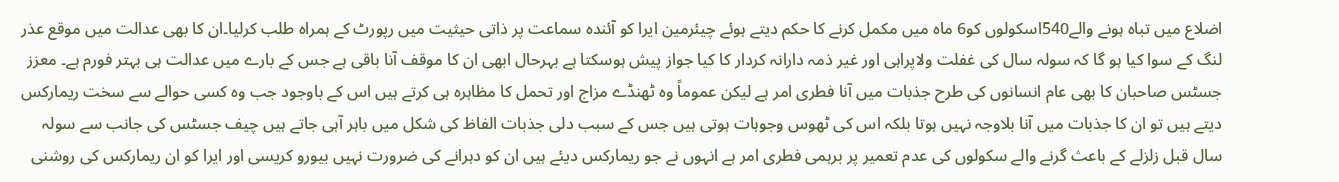اضلاع میں تباہ ہونے والے540اسکولوں کو6 ماہ میں مکمل کرنے کا حکم دیتے ہوئے چیئرمین ایرا کو آئندہ سماعت پر ذاتی حیثیت میں رپورٹ کے ہمراہ طلب کرلیا۔ان کا بھی عدالت میں موقع عذر لنگ کے سوا کیا ہو گا کہ سولہ سال کی غفلت ولاپراہی اور غیر ذمہ دارانہ کردار کا کیا جواز پیش ہوسکتا ہے بہرحال ابھی ان کا موقف آنا باقی ہے جس کے بارے میں عدالت ہی بہتر فورم ہے۔ معزز جسٹس صاحبان کا بھی عام انسانوں کی طرح جذبات میں آنا فطری امر ہے لیکن عموماً وہ ٹھنڈے مزاج اور تحمل کا مظاہرہ ہی کرتے ہیں اس کے باوجود جب وہ کسی حوالے سے سخت ریمارکس دیتے ہیں تو ان کا جذبات میں آنا بلاوجہ نہیں ہوتا بلکہ اس کی ٹھوس وجوہات ہوتی ہیں جس کے سبب دلی جذبات الفاظ کی شکل میں باہر آہی جاتے ہیں چیف جسٹس کی جانب سے سولہ سال قبل زلزلے کے باعث گرنے والے سکولوں کی عدم تعمیر پر برہمی فطری امر ہے انہوں نے جو ریمارکس دیئے ہیں ان کو دہرانے کی ضرورت نہیں بیورو کریسی اور ایرا کو ان ریمارکس کی روشنی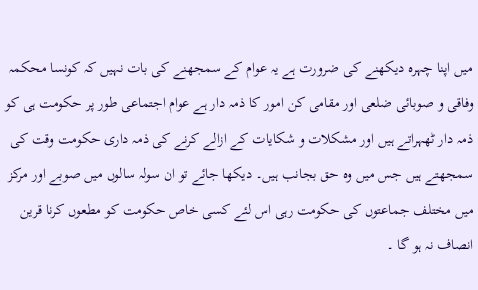میں اپنا چہرہ دیکھنے کی ضرورت ہے یہ عوام کے سمجھنے کی بات نہیں کہ کونسا محکمہ وفاقی و صوبائی ضلعی اور مقامی کن امور کا ذمہ دار ہے عوام اجتماعی طور پر حکومت ہی کو ذمہ دار ٹھہراتے ہیں اور مشکلات و شکایات کے ازالے کرنے کی ذمہ داری حکومت وقت کی سمجھتے ہیں جس میں وہ حق بجانب ہیں۔ دیکھا جائے تو ان سولہ سالوں میں صوبے اور مرکز میں مختلف جماعتوں کی حکومت رہی اس لئے کسی خاص حکومت کو مطعوں کرنا قرین انصاف نہ ہو گا ۔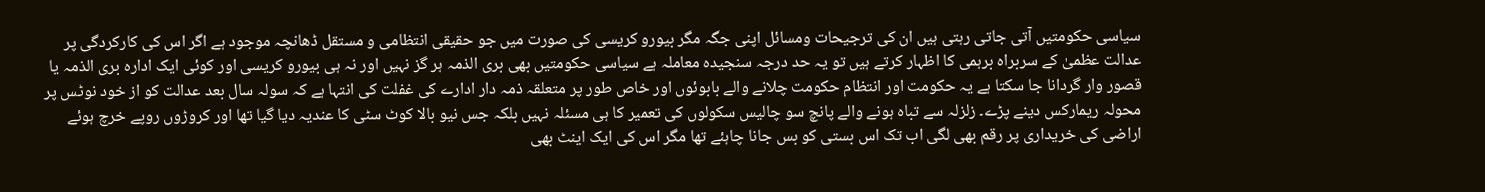سیاسی حکومتیں آتی جاتی رہتی ہیں ان کی ترجیحات ومسائل اپنی جگہ مگر بیورو کریسی کی صورت میں جو حقیقی انتظامی و مستقل ڈھانچہ موجود ہے اگر اس کی کارکردگی پر عدالت عظمیٰ کے سربراہ برہمی کا اظہار کرتے ہیں تو یہ حد درجہ سنجیدہ معاملہ ہے سیاسی حکومتیں بھی بری الذمہ ہر گز نہیں اور نہ ہی بیورو کریسی اور کوئی ایک ادارہ بری الذمہ یا قصور وار گردانا جا سکتا ہے یہ حکومت اور انتظام حکومت چلانے والے بابوئوں اور خاص طور پر متعلقہ ذمہ دار ادارے کی غفلت کی انتہا ہے کہ سولہ سال بعد عدالت کو از خود نوٹس پر محولہ ریمارکس دینے پڑے۔ زلزلہ سے تباہ ہونے والے پانچ سو چالیس سکولوں کی تعمیر کا ہی مسئلہ نہیں بلکہ جس نیو بالا کوٹ سٹی کا عندیہ دیا گیا تھا اور کروڑوں روپے خرچ ہوئے اراضی کی خریداری پر رقم بھی لگی اب تک اس بستی کو بس جانا چاہئے تھا مگر اس کی ایک اینٹ بھی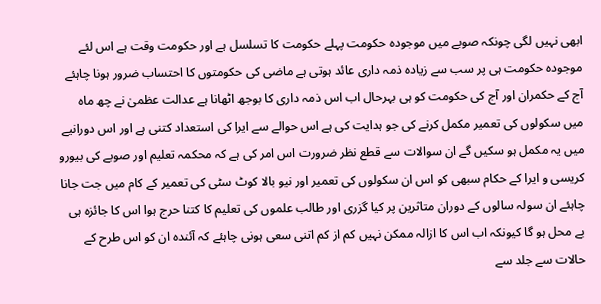ابھی نہیں لگی چونکہ صوبے میں موجودہ حکومت پہلے حکومت کا تسلسل ہے اور حکومت وقت ہے اس لئے موجودہ حکومت ہی پر سب سے زیادہ ذمہ داری عائد ہوتی ہے ماضی کی حکومتوں کا احتساب ضرور ہونا چاہئے آج کے حکمران اور آج کی حکومت کو ہی بہرحال اب اس ذمہ داری کا بوجھ اٹھانا ہے عدالت عظمیٰ نے چھ ماہ میں سکولوں کی تعمیر مکمل کرنے کی جو ہدایت کی ہے اس حوالے سے ایرا کی استعداد کتنی ہے اور اس دورانیے میں یہ مکمل ہو سکیں گے ان سوالات سے قطع نظر ضرورت اس امر کی ہے کہ محکمہ تعلیم اور صوبے کی بیورو کریسی و ایرا کے حکام سبھی کو اس ان سکولوں کی تعمیر اور نیو بالا کوٹ سٹی کی تعمیر کے کام میں جت جانا چاہئے ان سولہ سالوں کے دوران متاثرین پر کیا گزری اور طالب علموں کی تعلیم کا کتنا حرج ہوا اس کا جائزہ ہی بے محل ہو گا کیونکہ اب اس کا ازالہ ممکن نہیں کم از کم اتنی سعی ہونی چاہئے کہ آئندہ ان کو اس طرح کے حالات سے جلد سے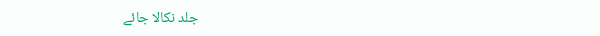جلد نکالا جائے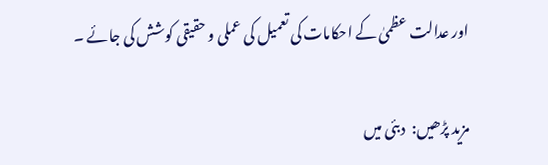اور عدالت عظمیٰ کے احکامات کی تعمیل کی عملی و حقیقی کوشش کی جائے ۔

مزید پڑھیں:  دبئی میں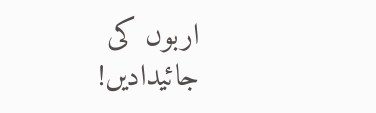اربوں کی جائیدادیں!